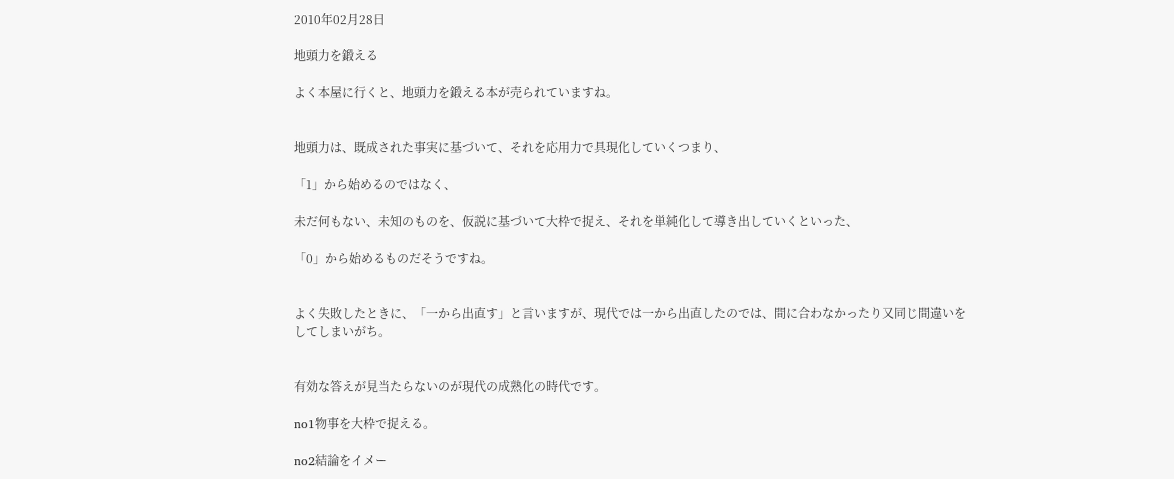2010年02月28日

地頭力を鍛える

よく本屋に行くと、地頭力を鍛える本が売られていますね。


地頭力は、既成された事実に基づいて、それを応用力で具現化していくつまり、

「1」から始めるのではなく、

未だ何もない、未知のものを、仮説に基づいて大枠で捉え、それを単純化して導き出していくといった、

「0」から始めるものだそうですね。


よく失敗したときに、「一から出直す」と言いますが、現代では一から出直したのでは、間に合わなかったり又同じ間違いをしてしまいがち。


有効な答えが見当たらないのが現代の成熟化の時代です。

no1物事を大枠で捉える。

no2結論をイメー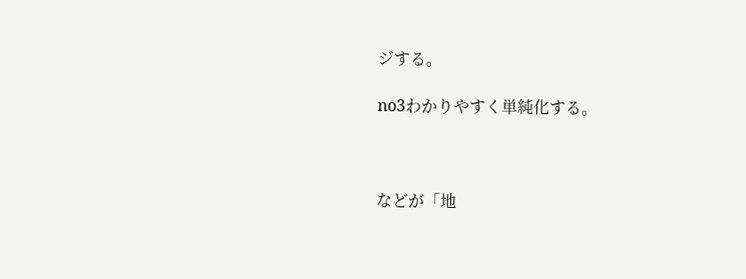ジする。

no3わかりやすく単純化する。



などが「地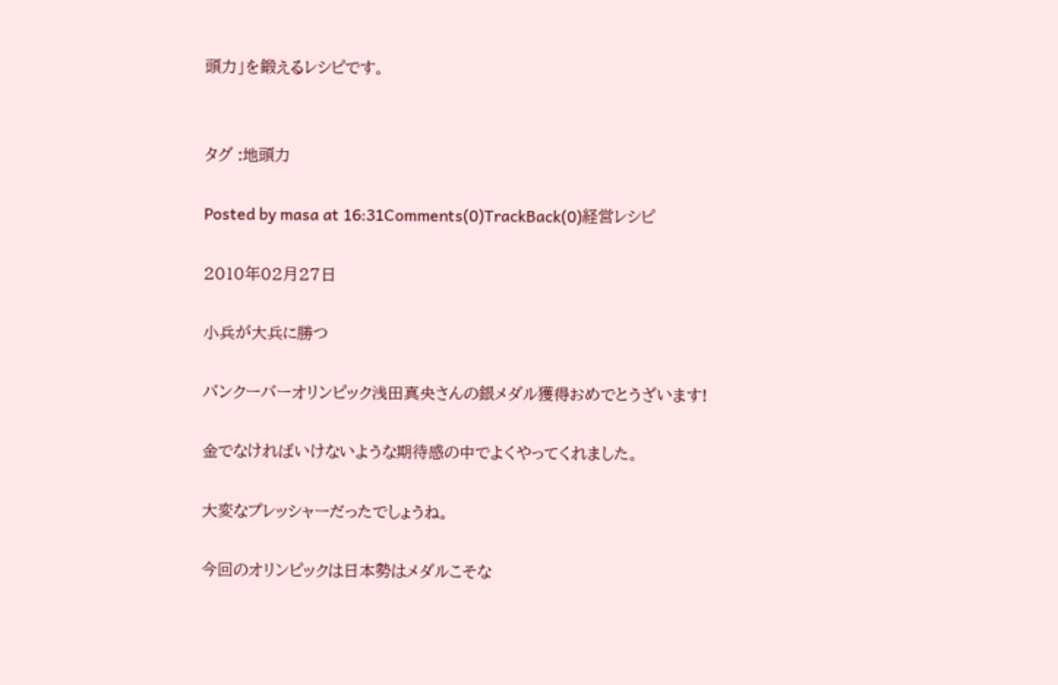頭力」を鍛えるレシピです。


タグ :地頭力

Posted by masa at 16:31Comments(0)TrackBack(0)経営レシピ

2010年02月27日

小兵が大兵に勝つ

バンクーバーオリンピック浅田真央さんの銀メダル獲得おめでとうざいます!

金でなければいけないような期待感の中でよくやってくれました。

大変なプレッシャーだったでしょうね。

今回のオリンピックは日本勢はメダルこそな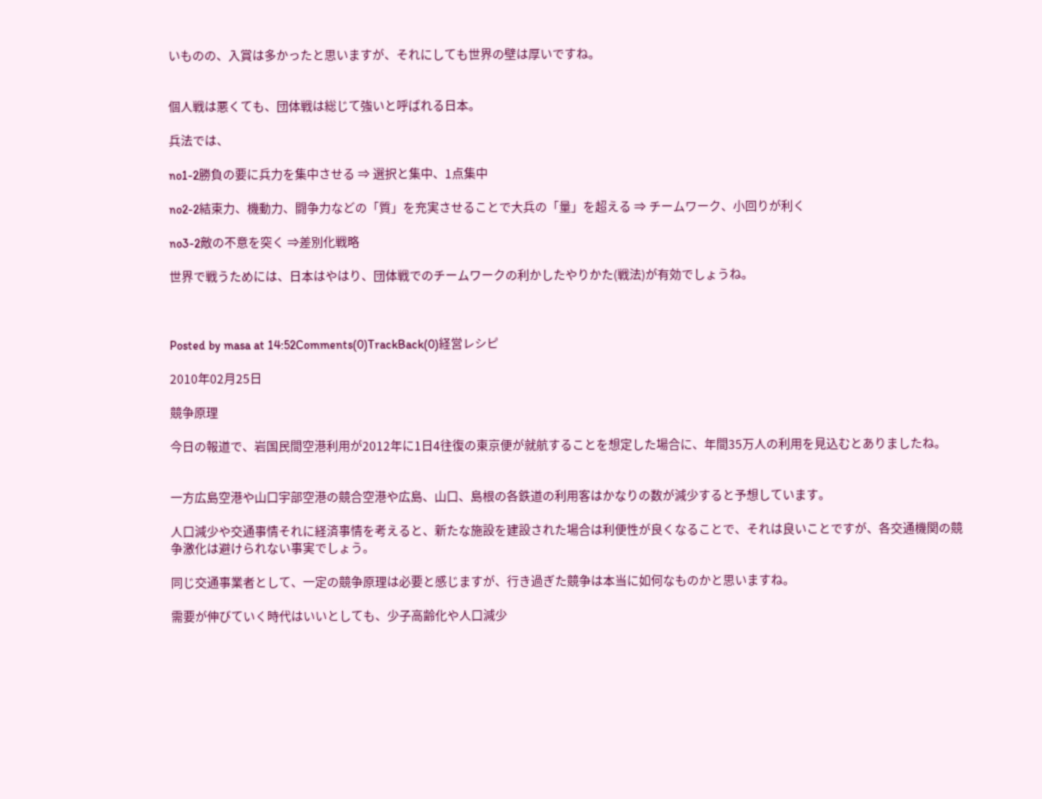いものの、入賞は多かったと思いますが、それにしても世界の壁は厚いですね。


個人戦は悪くても、団体戦は総じて強いと呼ばれる日本。

兵法では、

no1-2勝負の要に兵力を集中させる ⇒ 選択と集中、1点集中

no2-2結束力、機動力、闘争力などの「質」を充実させることで大兵の「量」を超える ⇒ チームワーク、小回りが利く

no3-2敵の不意を突く ⇒差別化戦略

世界で戦うためには、日本はやはり、団体戦でのチームワークの利かしたやりかた(戦法)が有効でしょうね。



Posted by masa at 14:52Comments(0)TrackBack(0)経営レシピ

2010年02月25日

競争原理

今日の報道で、岩国民間空港利用が2012年に1日4往復の東京便が就航することを想定した場合に、年間35万人の利用を見込むとありましたね。


一方広島空港や山口宇部空港の競合空港や広島、山口、島根の各鉄道の利用客はかなりの数が減少すると予想しています。

人口減少や交通事情それに経済事情を考えると、新たな施設を建設された場合は利便性が良くなることで、それは良いことですが、各交通機関の競争激化は避けられない事実でしょう。

同じ交通事業者として、一定の競争原理は必要と感じますが、行き過ぎた競争は本当に如何なものかと思いますね。

需要が伸びていく時代はいいとしても、少子高齢化や人口減少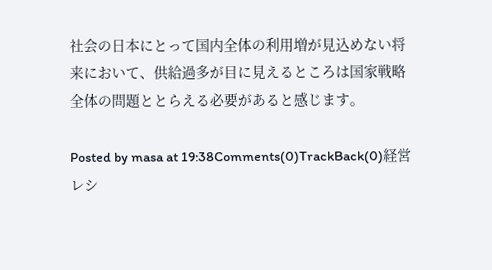社会の日本にとって国内全体の利用増が見込めない将来において、供給過多が目に見えるところは国家戦略全体の問題ととらえる必要があると感じます。

Posted by masa at 19:38Comments(0)TrackBack(0)経営レシ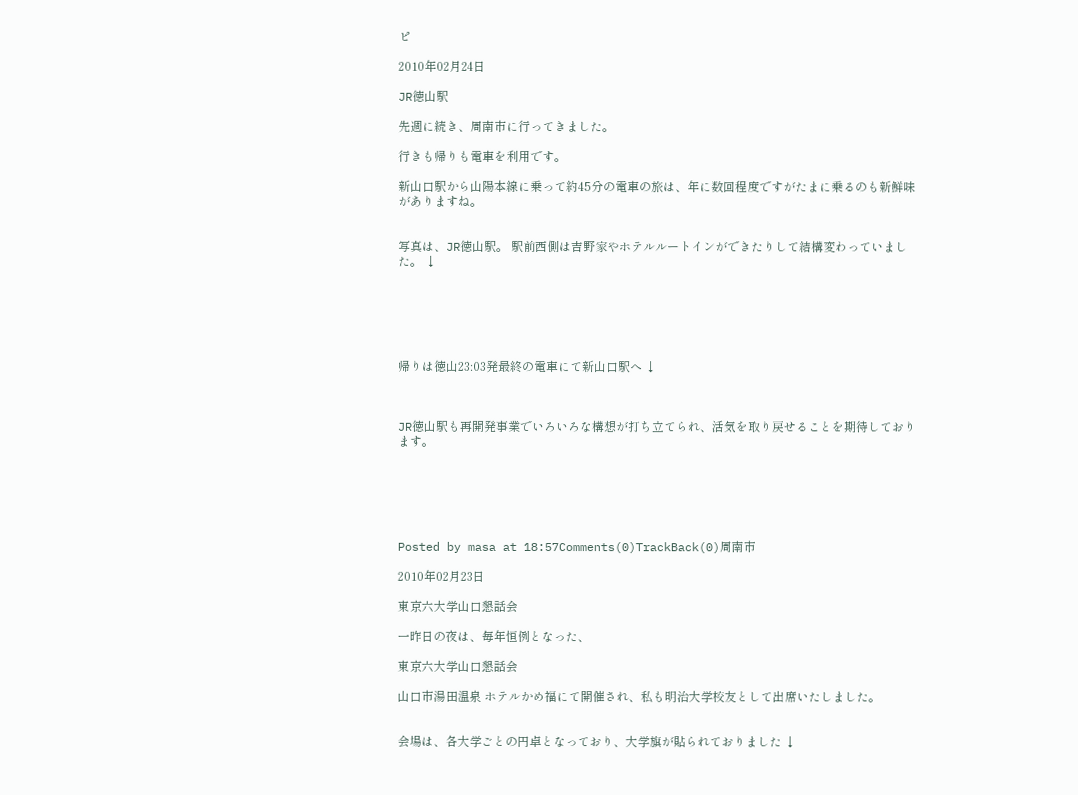ピ

2010年02月24日

JR徳山駅

先週に続き、周南市に行ってきました。

行きも帰りも電車を利用です。

新山口駅から山陽本線に乗って約45分の電車の旅は、年に数回程度ですがたまに乗るのも新鮮味がありますね。


写真は、JR徳山駅。 駅前西側は吉野家やホテルルートインができたりして結構変わっていました。 ↓






帰りは徳山23:03発最終の電車にて新山口駅へ ↓



JR徳山駅も再開発事業でいろいろな構想が打ち立てられ、活気を取り戻せることを期待しております。






Posted by masa at 18:57Comments(0)TrackBack(0)周南市

2010年02月23日

東京六大学山口懇話会

一昨日の夜は、毎年恒例となった、

東京六大学山口懇話会

山口市湯田温泉 ホテルかめ福にて開催され、私も明治大学校友として出席いたしました。


会場は、各大学ごとの円卓となっており、大学旗が貼られておりました ↓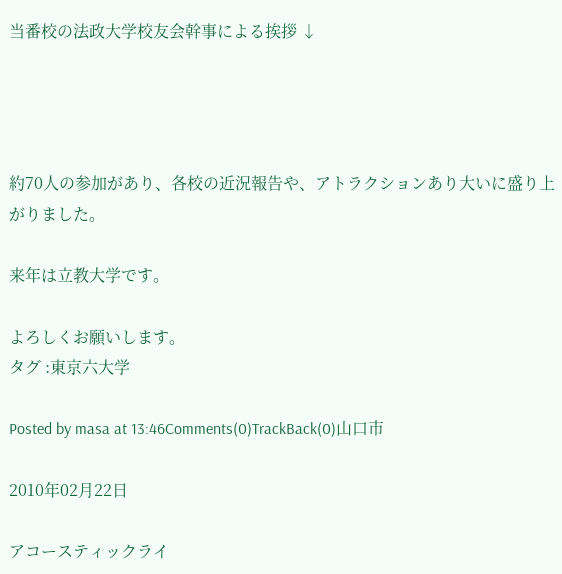当番校の法政大学校友会幹事による挨拶 ↓




約70人の参加があり、各校の近況報告や、アトラクションあり大いに盛り上がりました。

来年は立教大学です。

よろしくお願いします。
タグ :東京六大学

Posted by masa at 13:46Comments(0)TrackBack(0)山口市

2010年02月22日

アコースティックライ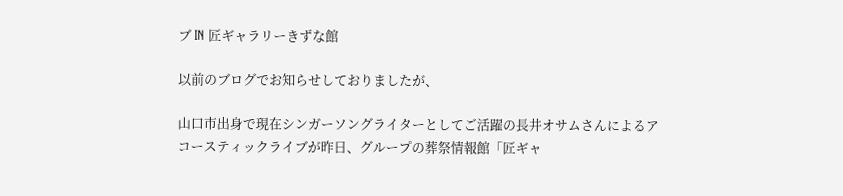ブ IN 匠ギャラリーきずな館

以前のブログでお知らせしておりましたが、

山口市出身で現在シンガーソングライターとしてご活躍の長井オサムさんによるアコースティックライブが昨日、グループの葬祭情報館「匠ギャ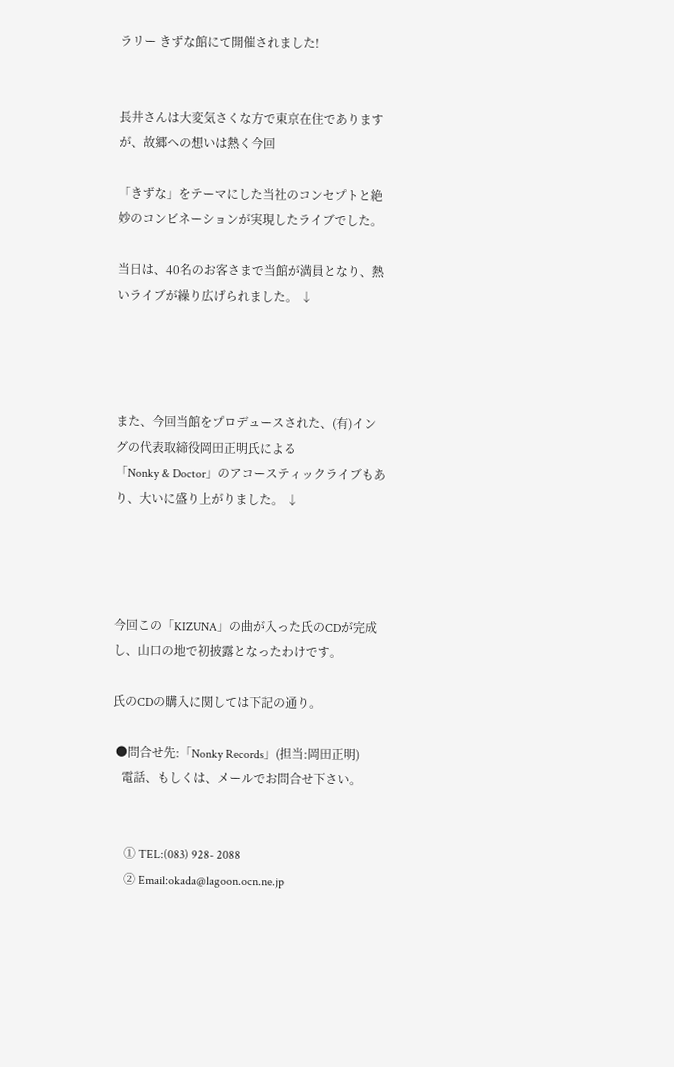ラリー きずな館にて開催されました!


長井さんは大変気さくな方で東京在住でありますが、故郷への想いは熱く今回

「きずな」をテーマにした当社のコンセプトと絶妙のコンビネーションが実現したライブでした。

当日は、40名のお客さまで当館が満員となり、熱いライブが繰り広げられました。 ↓




また、今回当館をプロデュースされた、(有)イングの代表取締役岡田正明氏による
「Nonky & Doctor」のアコースティックライブもあり、大いに盛り上がりました。 ↓




今回この「KIZUNA」の曲が入った氏のCDが完成し、山口の地で初披露となったわけです。

氏のCDの購入に関しては下記の通り。

 ●問合せ先:「Nonky Records」(担当:岡田正明)
   電話、もしくは、メールでお問合せ下さい。


    ① TEL:(083) 928- 2088
    ② Email:okada@lagoon.ocn.ne.jp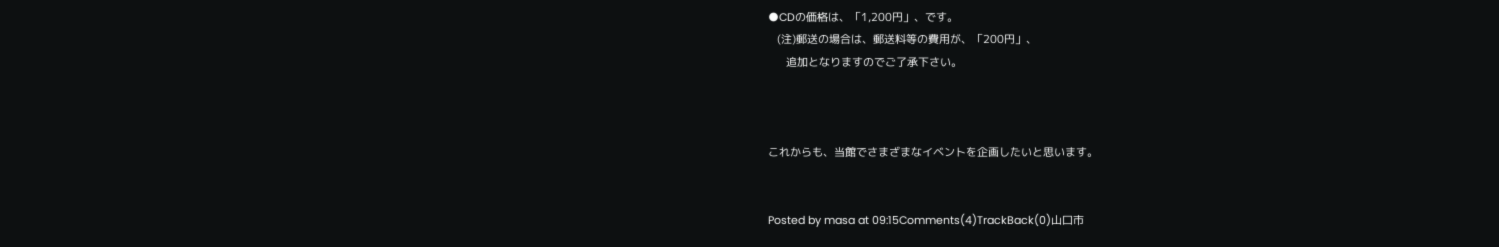●CDの価格は、「1,200円」、です。
   (注)郵送の場合は、郵送料等の費用が、「200円」、
      追加となりますのでご了承下さい。



これからも、当館でさまざまなイベントを企画したいと思います。


Posted by masa at 09:15Comments(4)TrackBack(0)山口市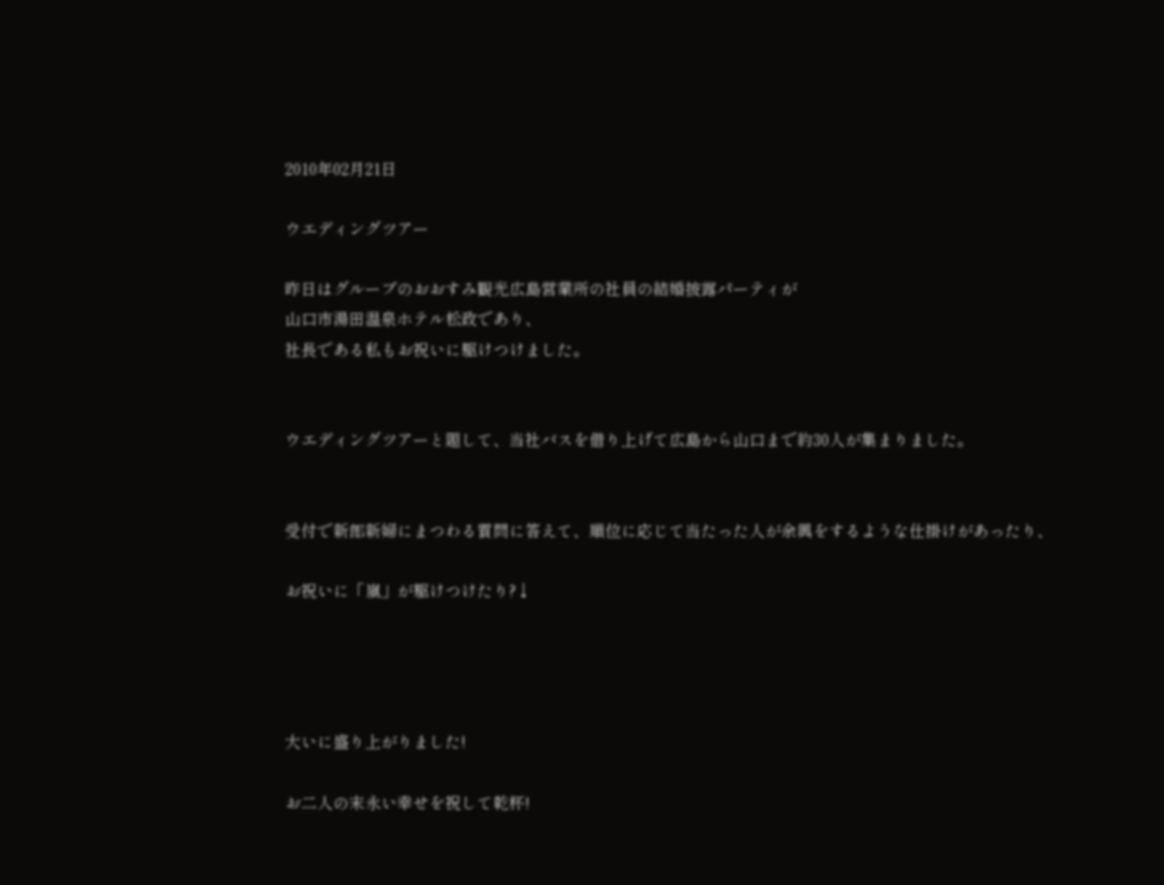2010年02月21日

ウエディングツアー

昨日はグループのおおすみ観光広島営業所の社員の結婚披露パーティが
山口市湯田温泉ホテル松政であり、
社長である私もお祝いに駆けつけました。


ウエディングツアーと題して、当社バスを借り上げて広島から山口まで約30人が集まりました。


受付で新郎新婦にまつわる質問に答えて、順位に応じて当たった人が余興をするような仕掛けがあったり、

お祝いに「嵐」が駆けつけたり?↓




大いに盛り上がりました!

お二人の末永い幸せを祝して乾杯!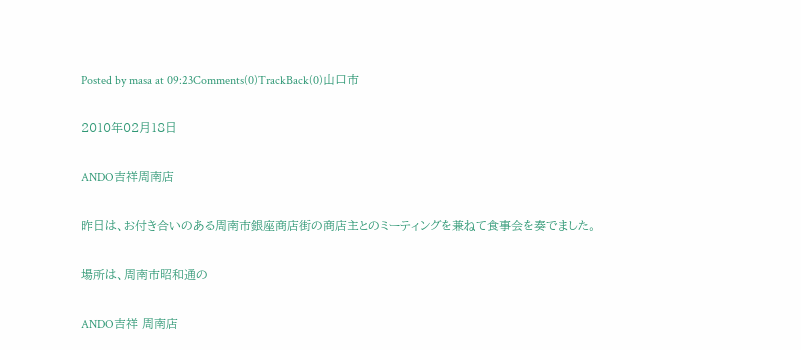Posted by masa at 09:23Comments(0)TrackBack(0)山口市

2010年02月18日

ANDO吉祥周南店

昨日は、お付き合いのある周南市銀座商店街の商店主とのミーティングを兼ねて食事会を奏でました。

場所は、周南市昭和通の

ANDO吉祥 周南店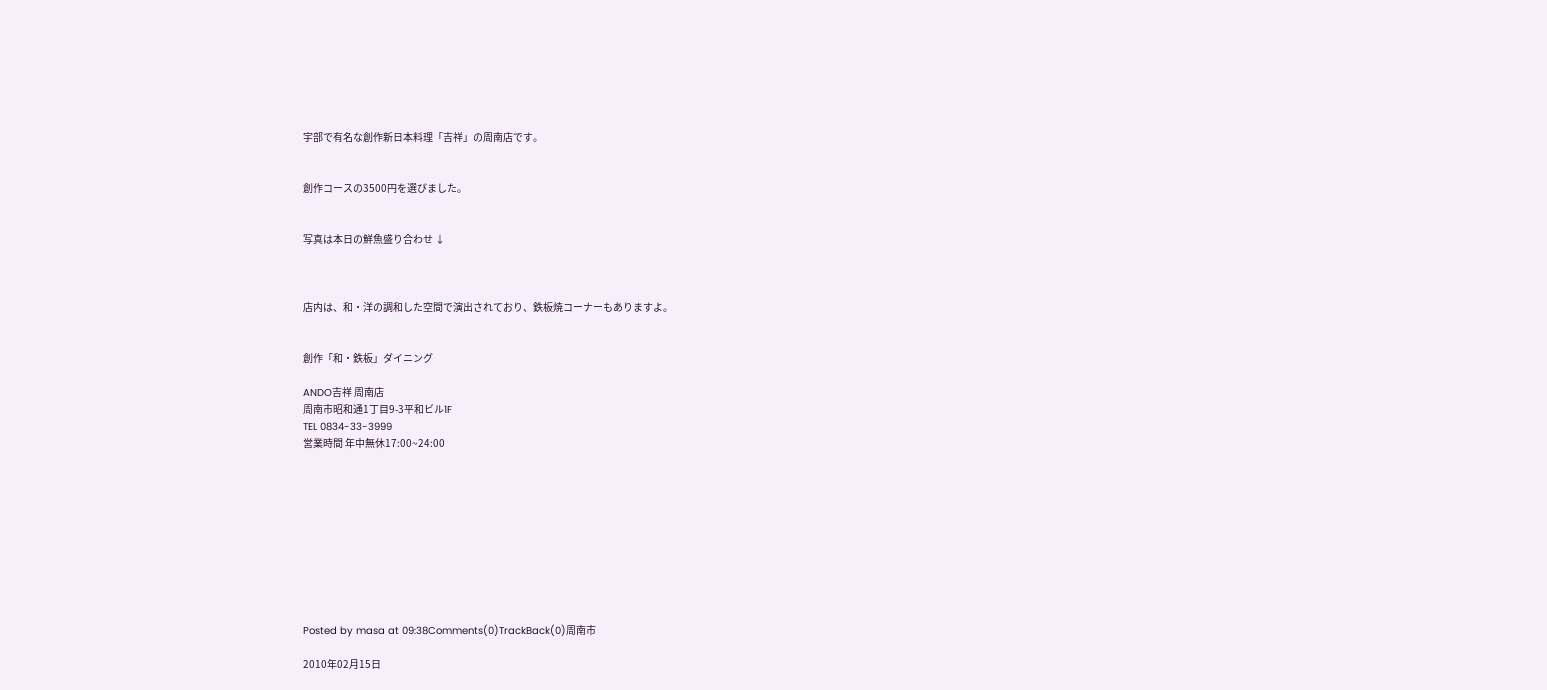宇部で有名な創作新日本料理「吉祥」の周南店です。


創作コースの3500円を選びました。


写真は本日の鮮魚盛り合わせ ↓



店内は、和・洋の調和した空間で演出されており、鉄板焼コーナーもありますよ。


創作「和・鉄板」ダイニング

ANDO吉祥 周南店
周南市昭和通1丁目9-3平和ビル1F
TEL 0834-33-3999
営業時間 年中無休17:00~24:00










Posted by masa at 09:38Comments(0)TrackBack(0)周南市

2010年02月15日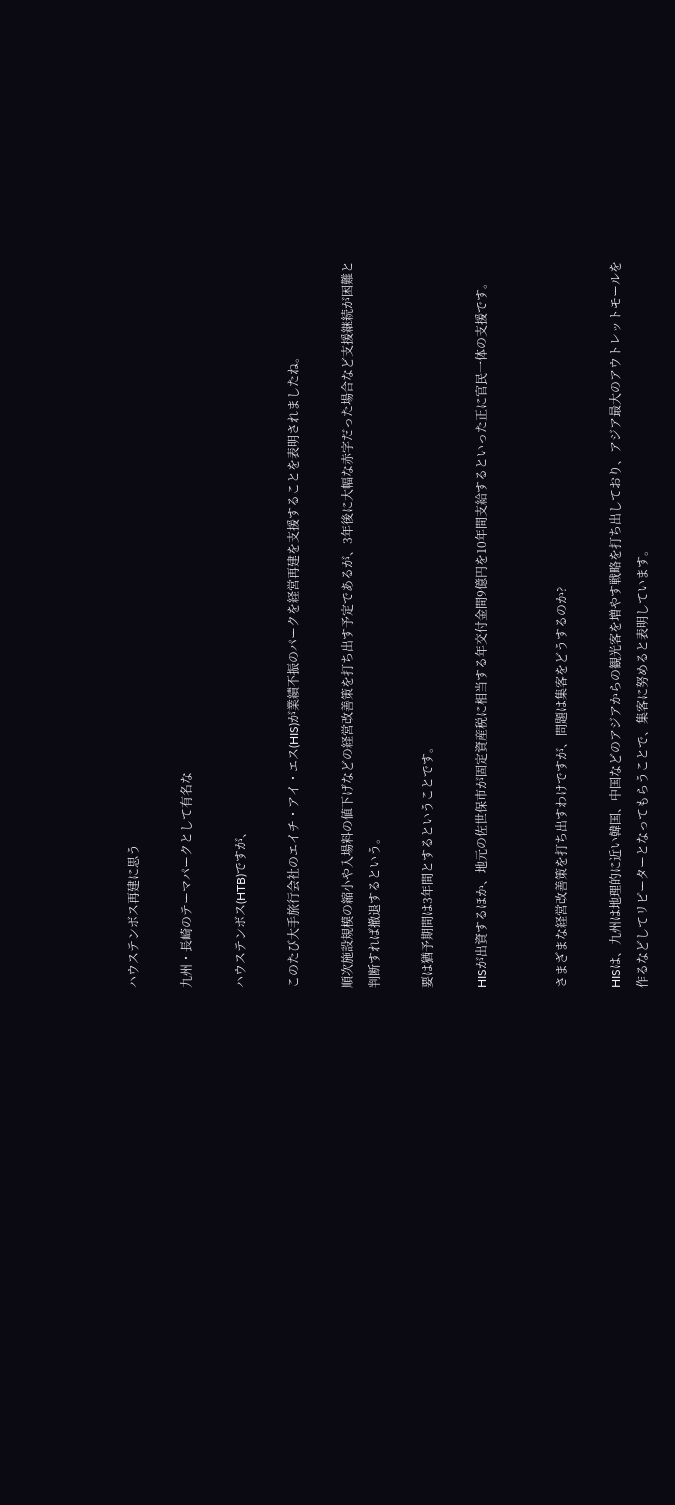ハウステンボス再建に思う

九州・長崎のテーマパークとして有名な

ハウステンボス(HTB)ですが、

このたび大手旅行会社のエイチ・アイ・エス(HIS)が業績不振のパークを経営再建を支援することを表明されましたね。

順次施設規模の縮小や入場料の値下げなどの経営改善策を打ち出す予定であるが、3年後に大幅な赤字だった場合など支援継続が困難と判断すれば撤退するという。

要は猶予期間は3年間とするということです。

HISが出資するほか、地元の佐世保市が固定資産税に相当する年交付金間9億円を10年間支給するといった正に官民一体の支援です。


さまざまな経営改善策を打ち出すわけですが、問題は集客をどうするのか?

HISは、九州は地理的に近い韓国、中国などのアジアからの観光客を増やす戦略を打ち出しており、アジア最大のアウトレットモールを作るなどしてリピーターとなってもらうことで、集客に努めると表明しています。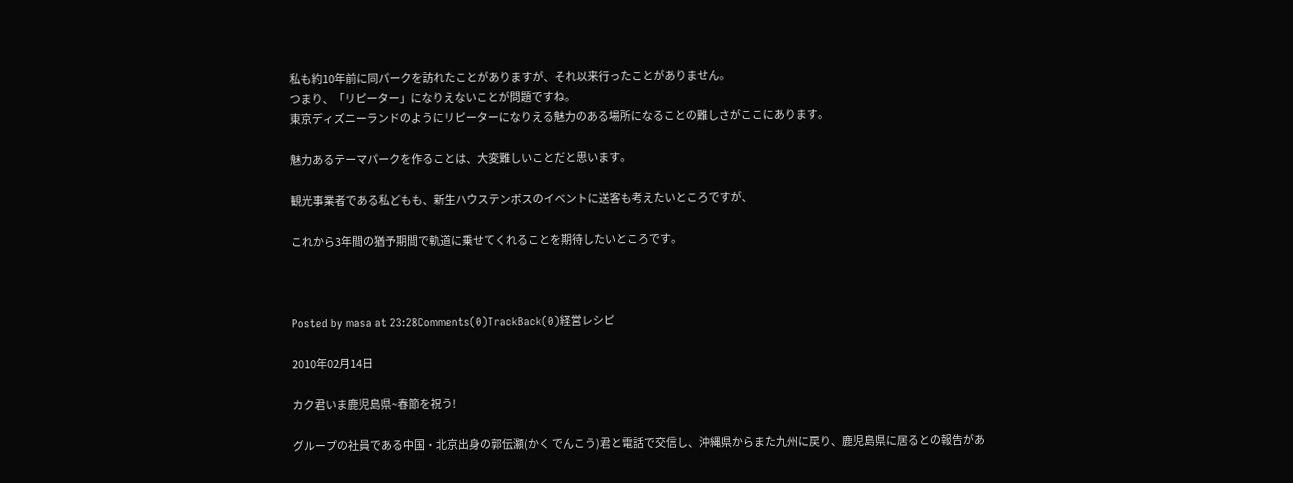私も約10年前に同パークを訪れたことがありますが、それ以来行ったことがありません。
つまり、「リピーター」になりえないことが問題ですね。
東京ディズニーランドのようにリピーターになりえる魅力のある場所になることの難しさがここにあります。

魅力あるテーマパークを作ることは、大変難しいことだと思います。

観光事業者である私どもも、新生ハウステンボスのイベントに送客も考えたいところですが、

これから3年間の猶予期間で軌道に乗せてくれることを期待したいところです。



Posted by masa at 23:28Comments(0)TrackBack(0)経営レシピ

2010年02月14日

カク君いま鹿児島県~春節を祝う!

グループの社員である中国・北京出身の郭伝灝(かく でんこう)君と電話で交信し、沖縄県からまた九州に戻り、鹿児島県に居るとの報告があ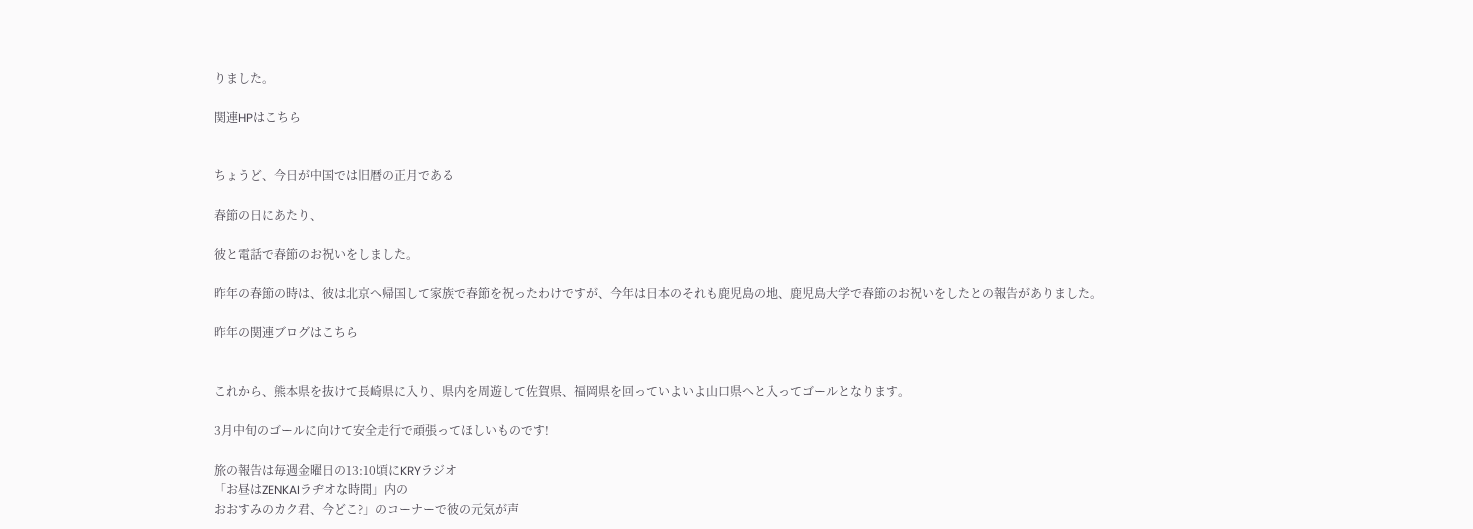りました。

関連HPはこちら


ちょうど、今日が中国では旧暦の正月である

春節の日にあたり、

彼と電話で春節のお祝いをしました。

昨年の春節の時は、彼は北京へ帰国して家族で春節を祝ったわけですが、今年は日本のそれも鹿児島の地、鹿児島大学で春節のお祝いをしたとの報告がありました。

昨年の関連ブログはこちら


これから、熊本県を抜けて長崎県に入り、県内を周遊して佐賀県、福岡県を回っていよいよ山口県へと入ってゴールとなります。

3月中旬のゴールに向けて安全走行で頑張ってほしいものです!

旅の報告は毎週金曜日の13:10頃にKRYラジオ
「お昼はZENKAIラヂオな時間」内の
おおすみのカク君、今どこ?」のコーナーで彼の元気が声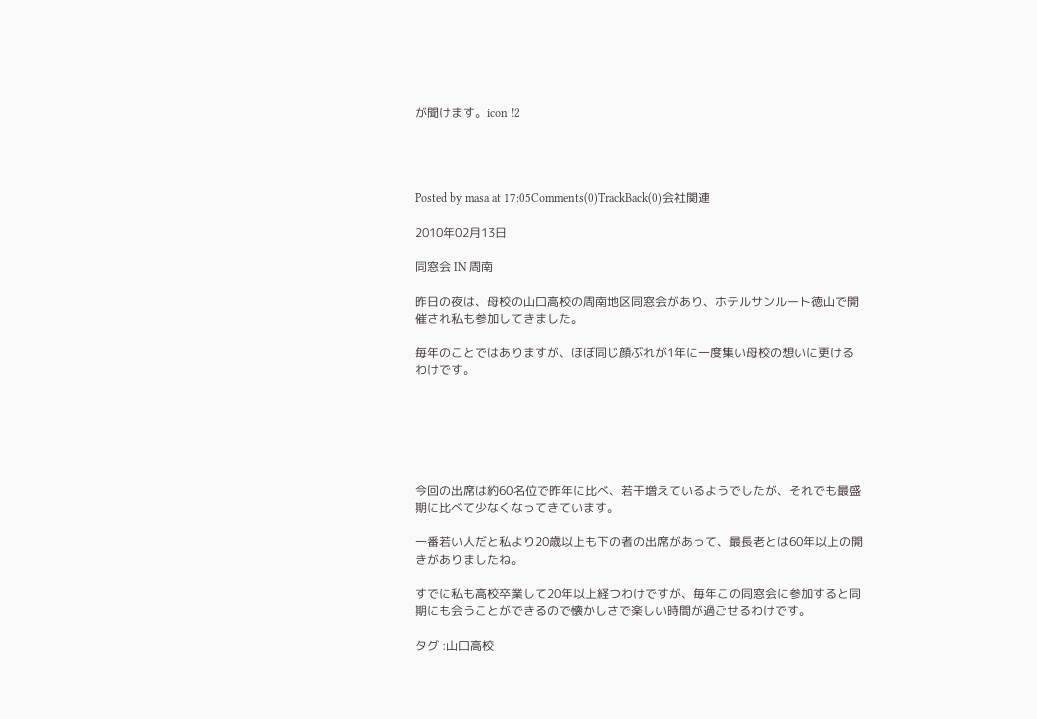が聞けます。icon !2




Posted by masa at 17:05Comments(0)TrackBack(0)会社関連

2010年02月13日

同窓会 IN 周南

昨日の夜は、母校の山口高校の周南地区同窓会があり、ホテルサンルート徳山で開催され私も参加してきました。

毎年のことではありますが、ほぼ同じ顔ぶれが1年に一度集い母校の想いに更けるわけです。






今回の出席は約60名位で昨年に比べ、若干増えているようでしたが、それでも最盛期に比べて少なくなってきています。

一番若い人だと私より20歳以上も下の者の出席があって、最長老とは60年以上の開きがありましたね。

すでに私も高校卒業して20年以上経つわけですが、毎年この同窓会に参加すると同期にも会うことができるので懐かしさで楽しい時間が過ごせるわけです。

タグ :山口高校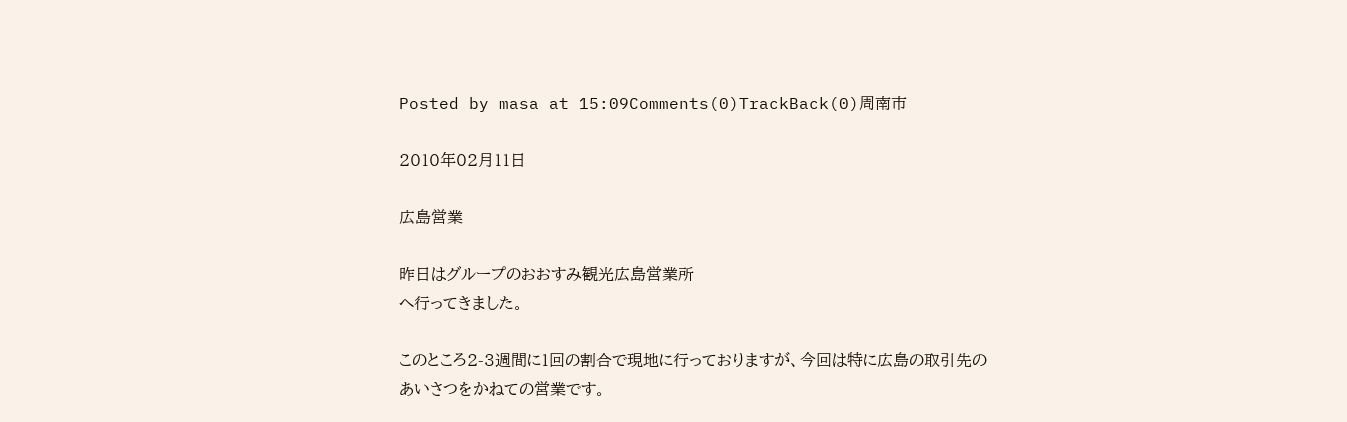Posted by masa at 15:09Comments(0)TrackBack(0)周南市

2010年02月11日

広島営業

昨日はグループのおおすみ観光広島営業所
へ行ってきました。

このところ2-3週間に1回の割合で現地に行っておりますが、今回は特に広島の取引先のあいさつをかねての営業です。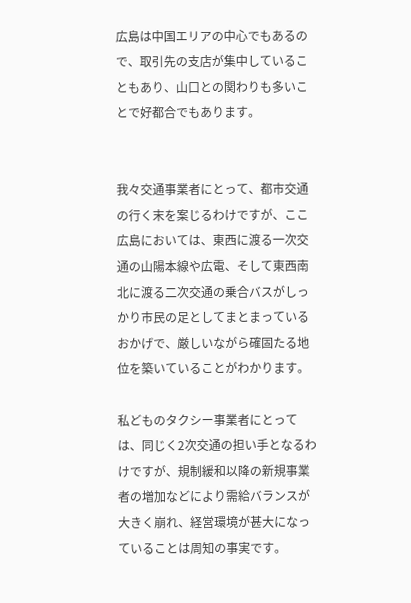広島は中国エリアの中心でもあるので、取引先の支店が集中していることもあり、山口との関わりも多いことで好都合でもあります。


我々交通事業者にとって、都市交通の行く末を案じるわけですが、ここ広島においては、東西に渡る一次交通の山陽本線や広電、そして東西南北に渡る二次交通の乗合バスがしっかり市民の足としてまとまっているおかげで、厳しいながら確固たる地位を築いていることがわかります。

私どものタクシー事業者にとっては、同じく2次交通の担い手となるわけですが、規制緩和以降の新規事業者の増加などにより需給バランスが大きく崩れ、経営環境が甚大になっていることは周知の事実です。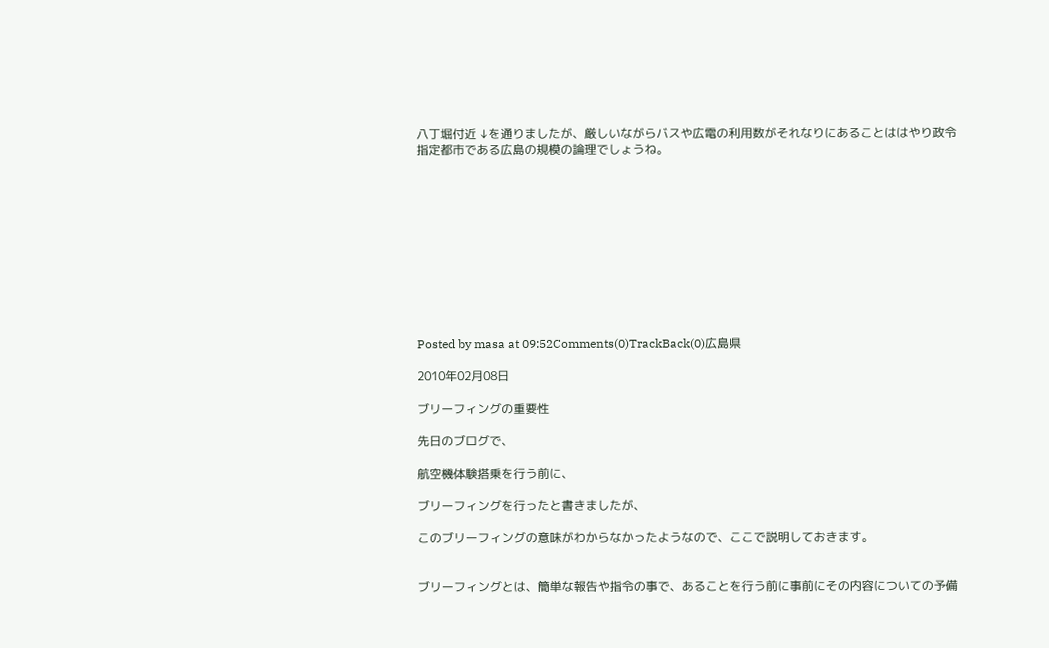八丁堀付近 ↓を通りましたが、厳しいながらバスや広電の利用数がそれなりにあることははやり政令指定都市である広島の規模の論理でしょうね。











Posted by masa at 09:52Comments(0)TrackBack(0)広島県

2010年02月08日

ブリーフィングの重要性

先日のブログで、

航空機体験搭乗を行う前に、

ブリーフィングを行ったと書きましたが、

このブリーフィングの意味がわからなかったようなので、ここで説明しておきます。


ブリーフィングとは、簡単な報告や指令の事で、あることを行う前に事前にその内容についての予備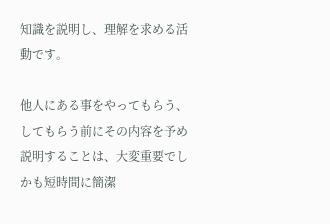知識を説明し、理解を求める活動です。

他人にある事をやってもらう、してもらう前にその内容を予め説明することは、大変重要でしかも短時間に簡潔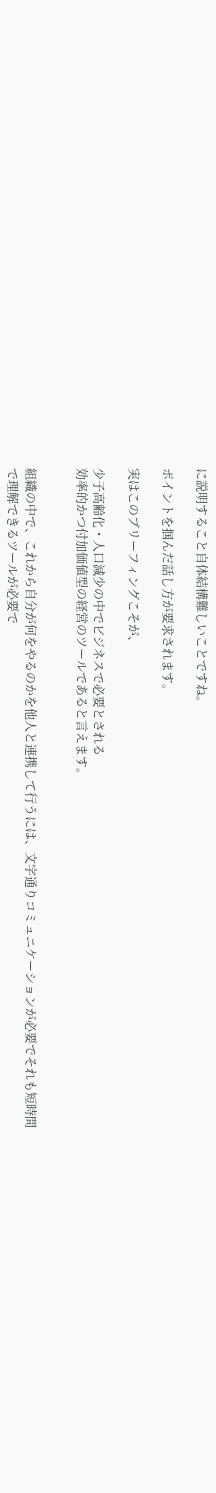に説明すること自体結構難しいことですね。

ポイントを掴んだ話し方が要求されます。

実はこのブリーフィングこそが、

少子高齢化・人口減少の中でビジネスで必要とされる
効率的かつ付加価値型の経営のツールであると言えます。


組織の中で、これから自分が何をやるのかを他人と連携して行うには、文字通りコミュニケーションが必要でそれも短時間で理解できるツールが必要で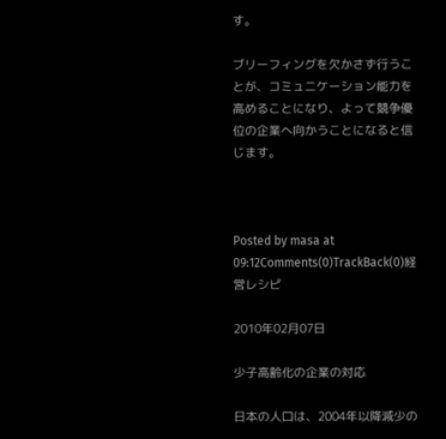す。

ブリーフィングを欠かさず行うことが、コミュニケーション能力を高めることになり、よって競争優位の企業へ向かうことになると信じます。



Posted by masa at 09:12Comments(0)TrackBack(0)経営レシピ

2010年02月07日

少子高齢化の企業の対応

日本の人口は、2004年以降減少の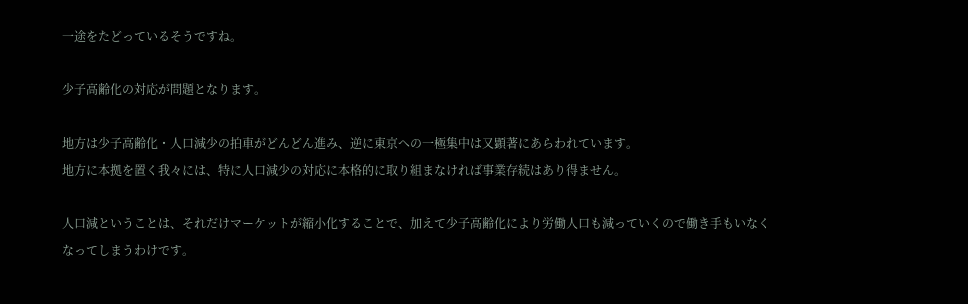一途をたどっているそうですね。

少子高齢化の対応が問題となります。

地方は少子高齢化・人口減少の拍車がどんどん進み、逆に東京への一極集中は又顕著にあらわれています。
地方に本拠を置く我々には、特に人口減少の対応に本格的に取り組まなければ事業存続はあり得ません。

人口減ということは、それだけマーケットが縮小化することで、加えて少子高齢化により労働人口も減っていくので働き手もいなくなってしまうわけです。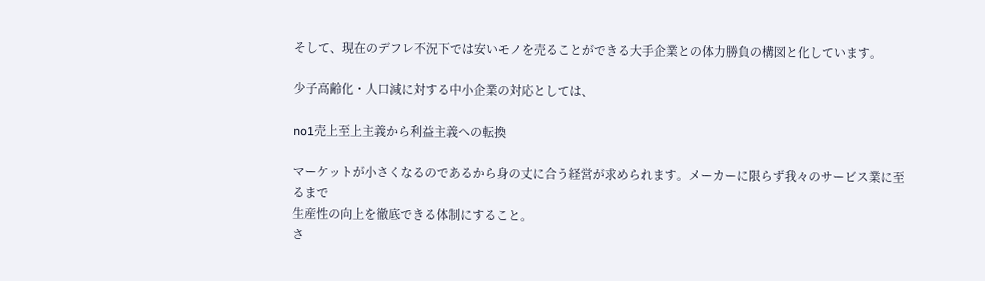そして、現在のデフレ不況下では安いモノを売ることができる大手企業との体力勝負の構図と化しています。

少子高齢化・人口減に対する中小企業の対応としては、

no1売上至上主義から利益主義への転換

マーケットが小さくなるのであるから身の丈に合う経営が求められます。メーカーに限らず我々のサービス業に至るまで
生産性の向上を徹底できる体制にすること。
さ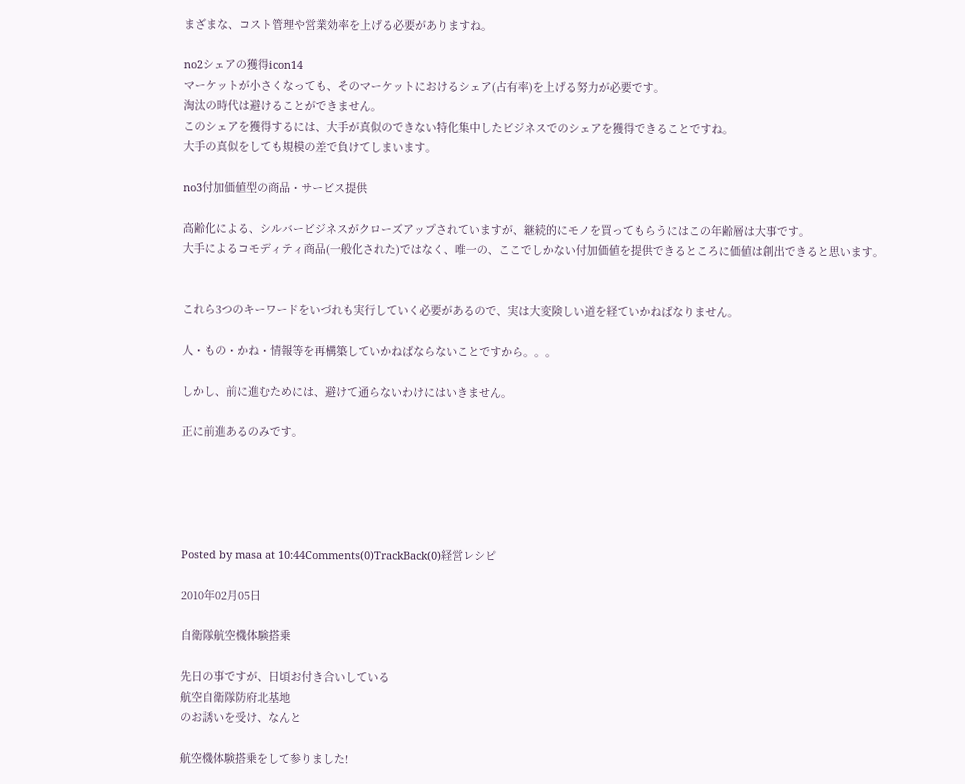まざまな、コスト管理や営業効率を上げる必要がありますね。

no2シェアの獲得icon14
マーケットが小さくなっても、そのマーケットにおけるシェア(占有率)を上げる努力が必要です。
淘汰の時代は避けることができません。
このシェアを獲得するには、大手が真似のできない特化集中したビジネスでのシェアを獲得できることですね。
大手の真似をしても規模の差で負けてしまいます。

no3付加価値型の商品・サービス提供

高齢化による、シルバービジネスがクローズアップされていますが、継続的にモノを買ってもらうにはこの年齢層は大事です。
大手によるコモディティ商品(一般化された)ではなく、唯一の、ここでしかない付加価値を提供できるところに価値は創出できると思います。


これら3つのキーワードをいづれも実行していく必要があるので、実は大変険しい道を経ていかねばなりません。

人・もの・かね・情報等を再構築していかねばならないことですから。。。

しかし、前に進むためには、避けて通らないわけにはいきません。

正に前進あるのみです。





Posted by masa at 10:44Comments(0)TrackBack(0)経営レシピ

2010年02月05日

自衛隊航空機体験搭乗

先日の事ですが、日頃お付き合いしている
航空自衛隊防府北基地
のお誘いを受け、なんと

航空機体験搭乗をして参りました!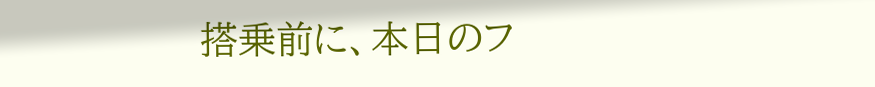搭乗前に、本日のフ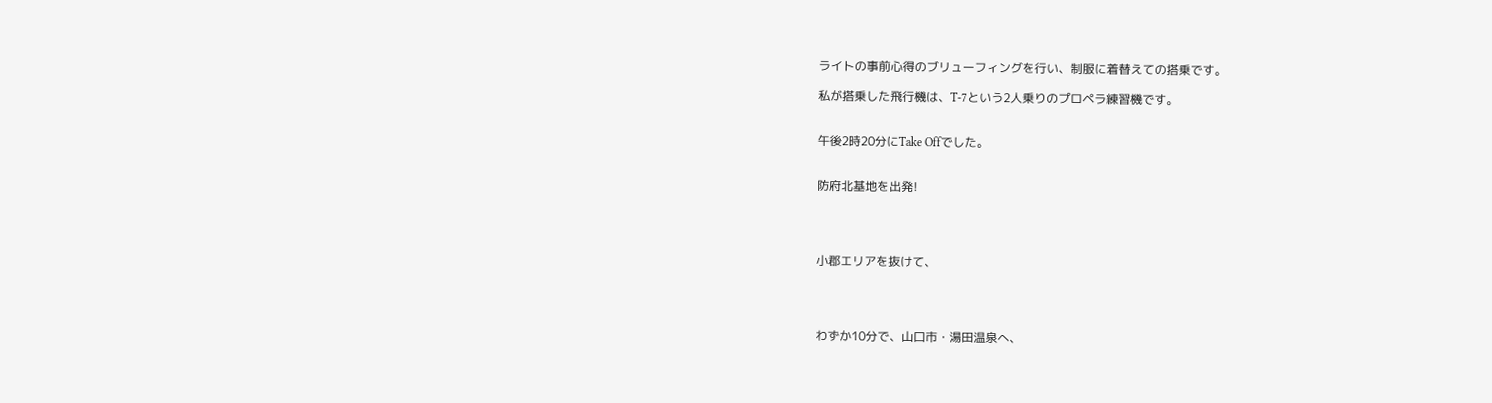ライトの事前心得のブリューフィングを行い、制服に着替えての搭乗です。

私が搭乗した飛行機は、T-7という2人乗りのプロペラ練習機です。


午後2時20分にTake Offでした。


防府北基地を出発!




小郡エリアを抜けて、




わずか10分で、山口市・湯田温泉へ、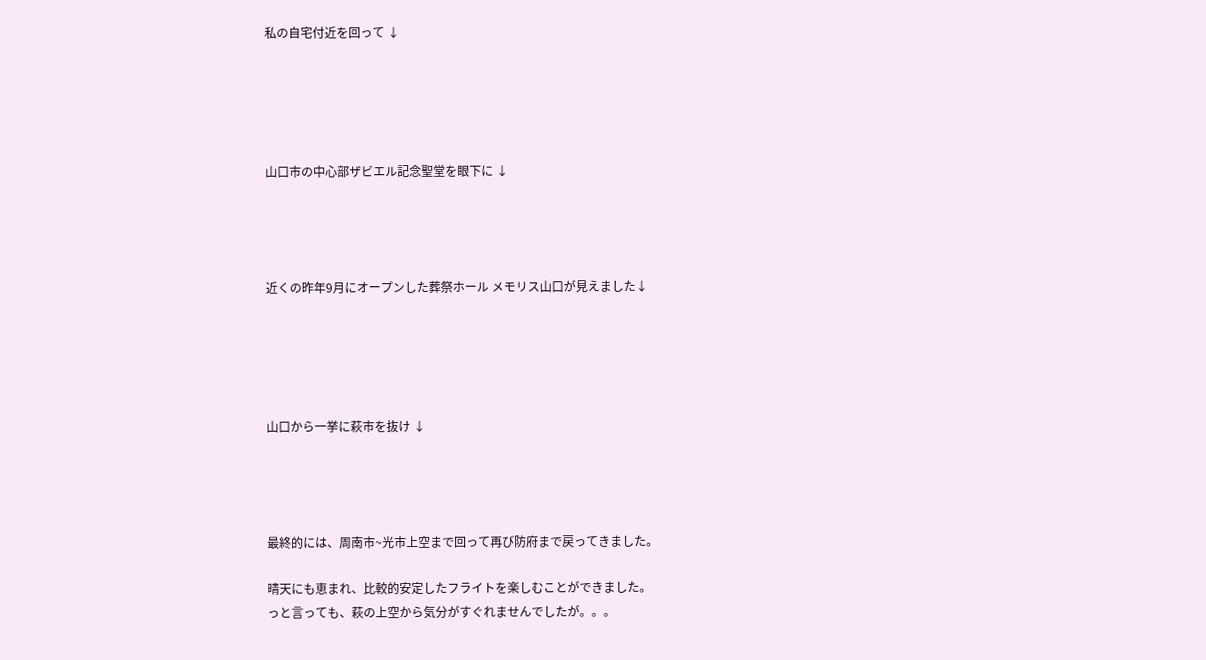私の自宅付近を回って ↓





山口市の中心部ザビエル記念聖堂を眼下に ↓




近くの昨年9月にオープンした葬祭ホール メモリス山口が見えました↓





山口から一挙に萩市を抜け ↓




最終的には、周南市~光市上空まで回って再び防府まで戻ってきました。

晴天にも恵まれ、比較的安定したフライトを楽しむことができました。
っと言っても、萩の上空から気分がすぐれませんでしたが。。。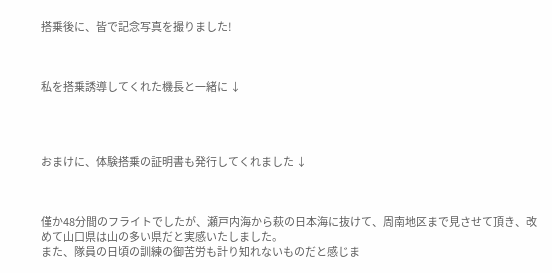搭乗後に、皆で記念写真を撮りました!



私を搭乗誘導してくれた機長と一緒に ↓




おまけに、体験搭乗の証明書も発行してくれました ↓



僅か48分間のフライトでしたが、瀬戸内海から萩の日本海に抜けて、周南地区まで見させて頂き、改めて山口県は山の多い県だと実感いたしました。
また、隊員の日頃の訓練の御苦労も計り知れないものだと感じま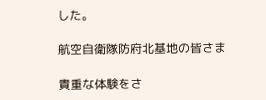した。

航空自衛隊防府北基地の皆さま

貴重な体験をさ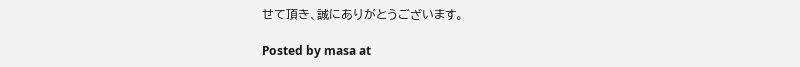せて頂き、誠にありがとうございます。

Posted by masa at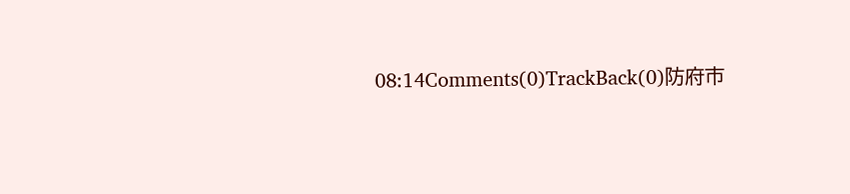08:14Comments(0)TrackBack(0)防府市